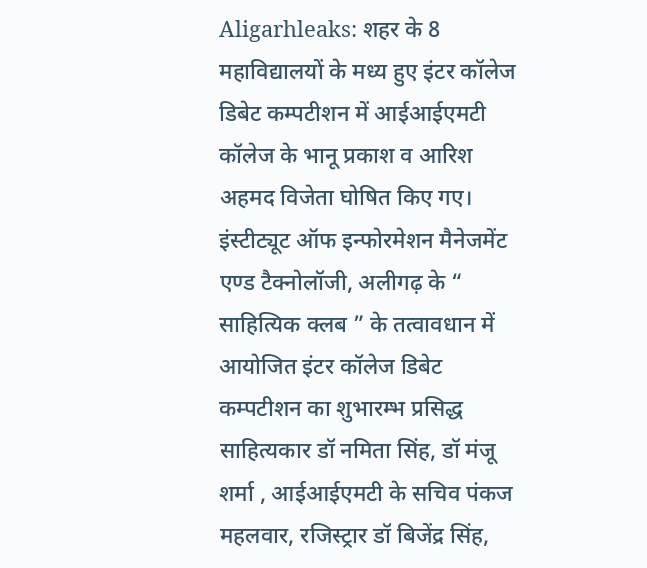Aligarhleaks: शहर के 8 महाविद्यालयों के मध्य हुए इंटर कॉलेज डिबेट कम्पटीशन में आईआईएमटी कॉलेज के भानू प्रकाश व आरिश अहमद विजेता घोषित किए गए। इंस्टीट्यूट ऑफ इन्फोरमेशन मैनेजमेंट एण्ड टैक्नोलॉजी, अलीगढ़ के “ साहित्यिक क्लब ” के तत्वावधान में आयोजित इंटर कॉलेज डिबेट कम्पटीशन का शुभारम्भ प्रसिद्ध साहित्यकार डॉ नमिता सिंह, डॉ मंजू शर्मा , आईआईएमटी के सचिव पंकज महलवार, रजिस्ट्रार डॉ बिजेंद्र सिंह,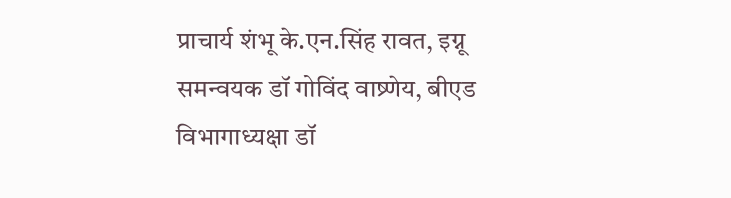प्राचार्य शंभू के.एन.सिंह रावत, इग्नू समन्वयक डॉ गोविंद वाष्र्णेय, बीएड विभागाध्यक्षा डॉ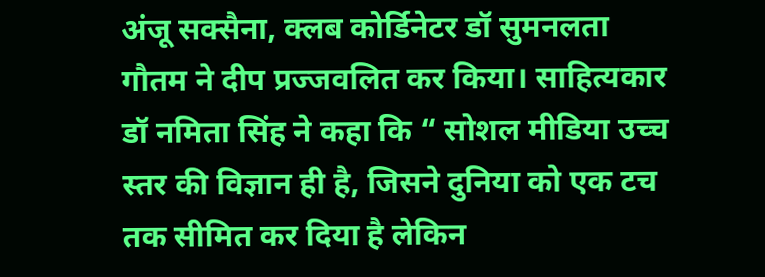अंजू सक्सैना, क्लब कोर्डिनेटर डॉ सुमनलता गौतम ने दीप प्रज्जवलित कर किया। साहित्यकार डॉ नमिता सिंह ने कहा कि “ सोशल मीडिया उच्च स्तर की विज्ञान ही है, जिसने दुनिया को एक टच तक सीमित कर दिया है लेकिन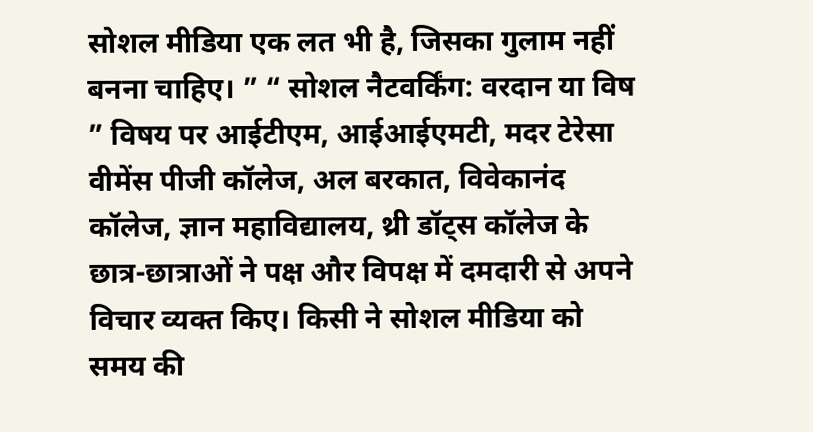सोशल मीडिया एक लत भी है, जिसका गुलाम नहीं बनना चाहिए। ” “ सोशल नैटवर्किंग: वरदान या विष ” विषय पर आईटीएम, आईआईएमटी, मदर टेरेसा वीमेंस पीजी कॉलेज, अल बरकात, विवेकानंद कॉलेज, ज्ञान महाविद्यालय, थ्री डॉट्स कॉलेज के छात्र-छात्राओं ने पक्ष और विपक्ष में दमदारी से अपने विचार व्यक्त किए। किसी ने सोशल मीडिया को समय की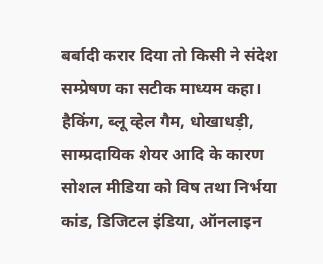बर्बादी करार दिया तो किसी ने संदेश सम्प्रेषण का सटीक माध्यम कहा। हैकिंग, ब्लू व्हेल गैम, धोखाधड़ी, साम्प्रदायिक शेयर आदि के कारण सोशल मीडिया को विष तथा निर्भया कांड, डिजिटल इंडिया, ऑनलाइन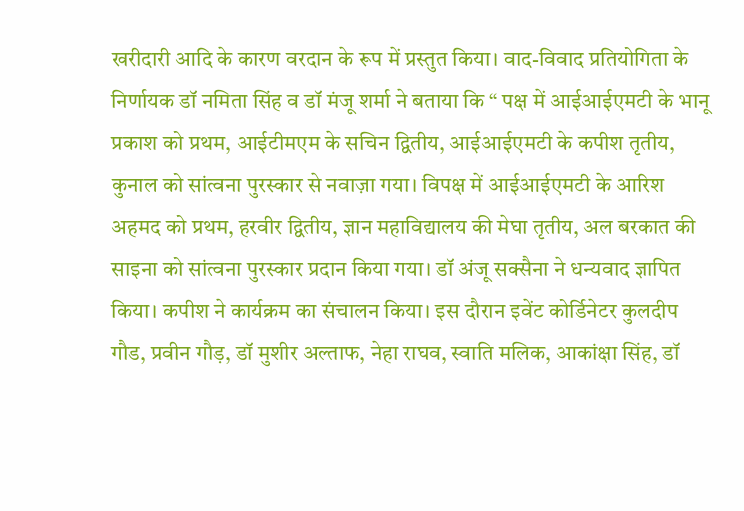खरीदारी आदि के कारण वरदान के रूप में प्रस्तुत किया। वाद-विवाद प्रतियोगिता के निर्णायक डॉ नमिता सिंह व डॉ मंजू शर्मा ने बताया कि “ पक्ष में आईआईएमटी के भानू प्रकाश को प्रथम, आईटीमएम के सचिन द्वितीय, आईआईएमटी के कपीश तृतीय, कुनाल को सांत्वना पुरस्कार से नवाज़ा गया। विपक्ष में आईआईएमटी के आरिश अहमद को प्रथम, हरवीर द्वितीय, ज्ञान महाविद्यालय की मेघा तृतीय, अल बरकात की साइना को सांत्वना पुरस्कार प्रदान किया गया। डॉ अंजू सक्सैना ने धन्यवाद ज्ञापित किया। कपीश ने कार्यक्रम का संचालन किया। इस दौरान इवेंट कोर्डिनेटर कुलदीप गौड, प्रवीन गौड़, डॉ मुशीर अल्ताफ, नेहा राघव, स्वाति मलिक, आकांक्षा सिंह, डॉ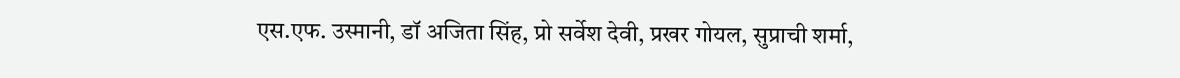एस.एफ. उस्मानी, डॉ अजिता सिंह, प्रो सर्वेश देवी, प्रखर गोयल, सुप्राची शर्मा,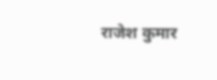राजेश कुमार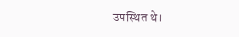उपस्थित थे।